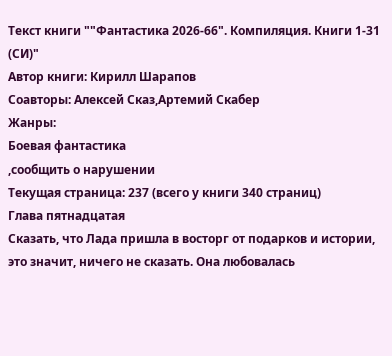Текст книги ""Фантастика 2026-66". Компиляция. Книги 1-31 (СИ)"
Автор книги: Кирилл Шарапов
Соавторы: Алексей Сказ,Артемий Скабер
Жанры:
Боевая фантастика
,сообщить о нарушении
Текущая страница: 237 (всего у книги 340 страниц)
Глава пятнадцатая
Сказать, что Лада пришла в восторг от подарков и истории, это значит, ничего не сказать. Она любовалась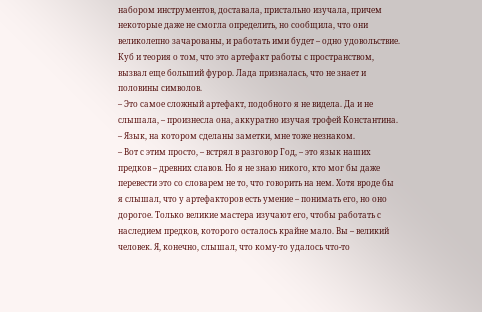набором инструментов, доставала, пристально изучала, причем некоторые даже не смогла определить, но сообщила, что они великолепно зачарованы, и работать ими будет – одно удовольствие. Куб и теория о том, что это артефакт работы с пространством, вызвал еще больший фурор. Лада призналась, что не знает и половины символов.
– Это самое сложный артефакт, подобного я не видела. Да и не слышала, – произнесла она, аккуратно изучая трофей Константина. – Язык, на котором сделаны заметки, мне тоже незнаком.
– Вот с этим просто, – встрял в разговор Год, – это язык наших предков – древних славов. Но я не знаю никого, кто мог бы даже перевести это со словарем не то, что говорить на нем. Хотя вроде бы я слышал, что у артефакторов есть умение – понимать его, но оно дорогое. Только великие мастера изучают его, чтобы работать с наследием предков, которого осталось крайне мало. Вы – великий человек. Я, конечно, слышал, что кому-то удалось что-то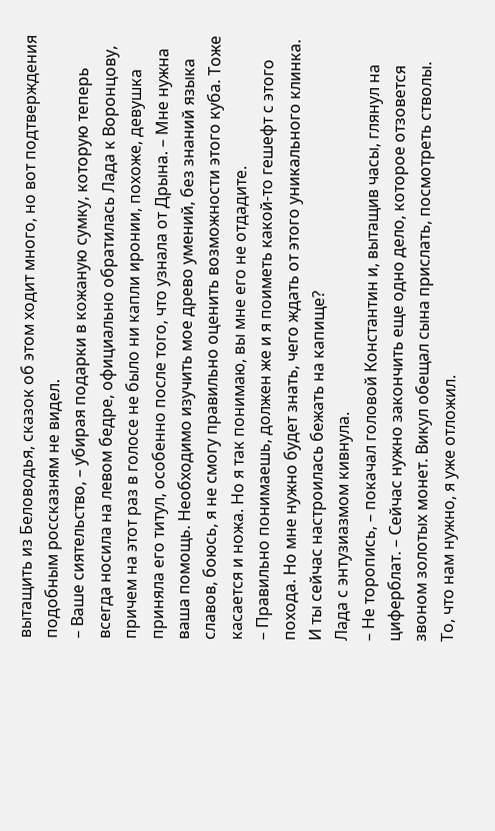вытащить из Беловодья, сказок об этом ходит много, но вот подтверждения подобным россказням не видел.
– Ваше сиятельство, – убирая подарки в кожаную сумку, которую теперь всегда носила на левом бедре, официально обратилась Лада к Воронцову, причем на этот раз в голосе не было ни капли иронии, похоже, девушка приняла его титул, особенно после того, что узнала от Дрына. – Мне нужна ваша помощь. Необходимо изучить мое древо умений, без знаний языка славов, боюсь, я не смогу правильно оценить возможности этого куба. Тоже касается и ножа. Но я так понимаю, вы мне его не отдадите.
– Правильно понимаешь, должен же и я поиметь какой-то гешефт с этого похода. Но мне нужно будет знать, чего ждать от этого уникального клинка. И ты сейчас настроилась бежать на капище?
Лада с энтузиазмом кивнула.
– Не торопись, – покачал головой Константин и, вытащив часы, глянул на циферблат. – Сейчас нужно закончить еще одно дело, которое отзовется звоном золотых монет. Викул обещал сына прислать, посмотреть стволы. То, что нам нужно, я уже отложил.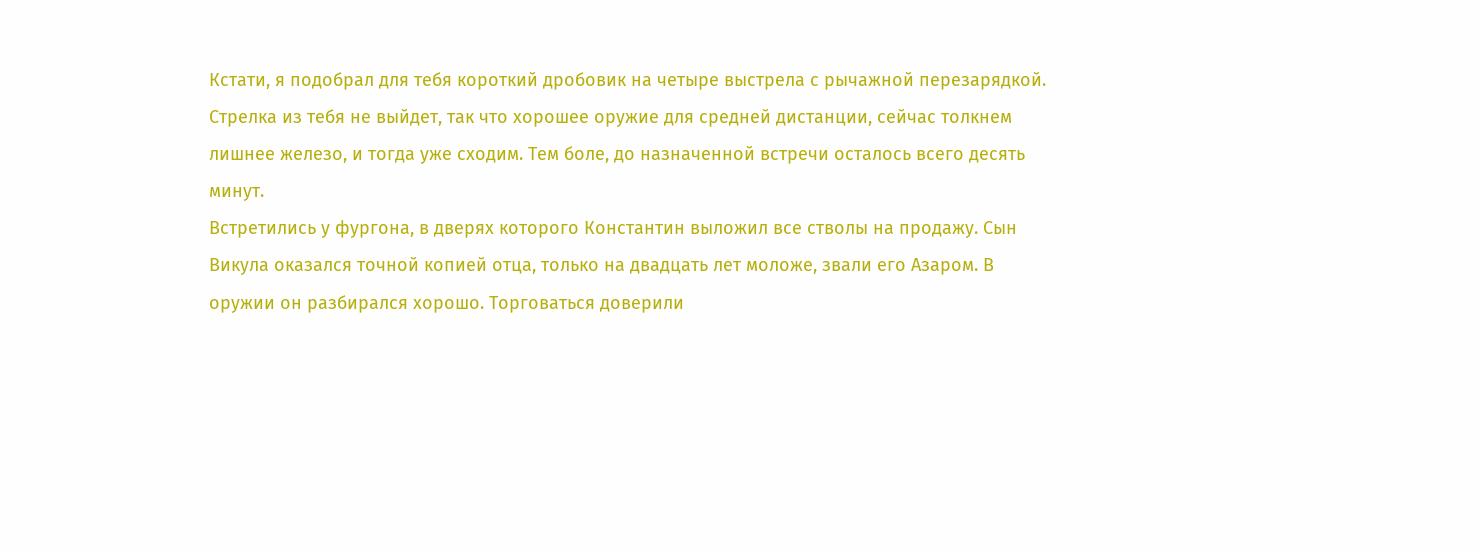Кстати, я подобрал для тебя короткий дробовик на четыре выстрела с рычажной перезарядкой. Стрелка из тебя не выйдет, так что хорошее оружие для средней дистанции, сейчас толкнем лишнее железо, и тогда уже сходим. Тем боле, до назначенной встречи осталось всего десять минут.
Встретились у фургона, в дверях которого Константин выложил все стволы на продажу. Сын Викула оказался точной копией отца, только на двадцать лет моложе, звали его Азаром. В оружии он разбирался хорошо. Торговаться доверили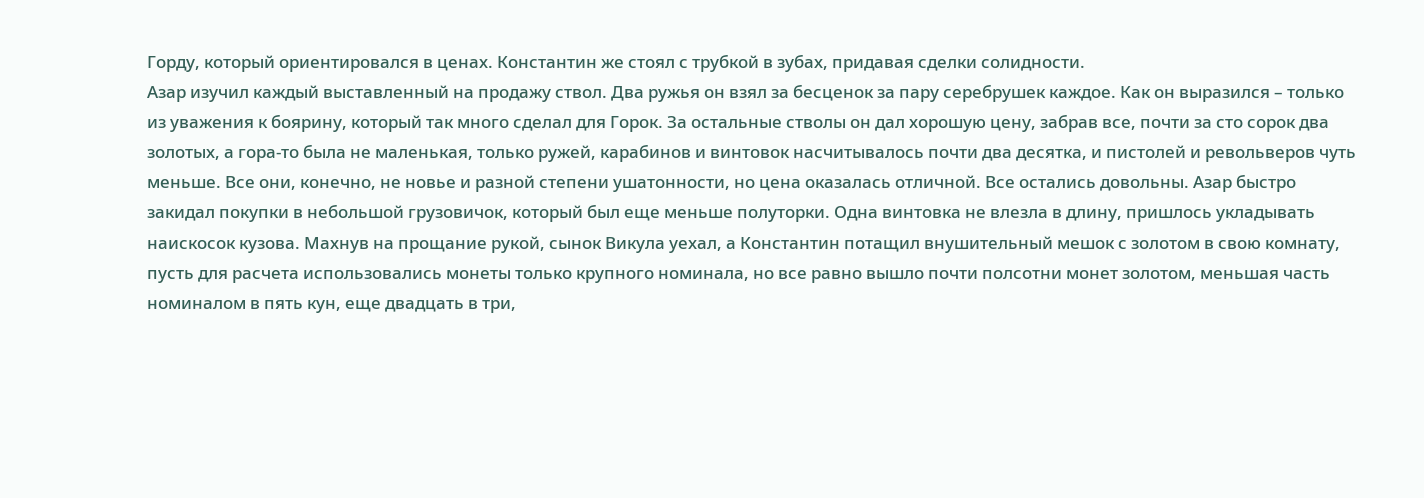Горду, который ориентировался в ценах. Константин же стоял с трубкой в зубах, придавая сделки солидности.
Азар изучил каждый выставленный на продажу ствол. Два ружья он взял за бесценок за пару серебрушек каждое. Как он выразился – только из уважения к боярину, который так много сделал для Горок. За остальные стволы он дал хорошую цену, забрав все, почти за сто сорок два золотых, а гора-то была не маленькая, только ружей, карабинов и винтовок насчитывалось почти два десятка, и пистолей и револьверов чуть меньше. Все они, конечно, не новье и разной степени ушатонности, но цена оказалась отличной. Все остались довольны. Азар быстро закидал покупки в небольшой грузовичок, который был еще меньше полуторки. Одна винтовка не влезла в длину, пришлось укладывать наискосок кузова. Махнув на прощание рукой, сынок Викула уехал, а Константин потащил внушительный мешок с золотом в свою комнату, пусть для расчета использовались монеты только крупного номинала, но все равно вышло почти полсотни монет золотом, меньшая часть номиналом в пять кун, еще двадцать в три,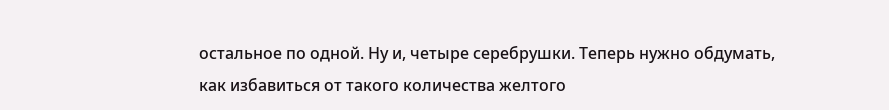остальное по одной. Ну и, четыре серебрушки. Теперь нужно обдумать, как избавиться от такого количества желтого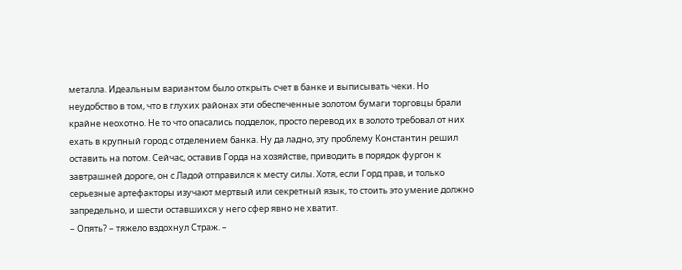металла. Идеальным вариантом было открыть счет в банке и выписывать чеки. Но неудобство в том, что в глухих районах эти обеспеченные золотом бумаги торговцы брали крайне неохотно. Не то что опасались подделок, просто перевод их в золото требовал от них ехать в крупный город с отделением банка. Ну да ладно, эту проблему Константин решил оставить на потом. Сейчас, оставив Горда на хозяйстве, приводить в порядок фургон к завтрашней дороге, он с Ладой отправился к месту силы. Хотя, если Горд прав, и только серьезные артефакторы изучают мертвый или секретный язык, то стоить это умение должно запредельно, и шести оставшихся у него сфер явно не хватит.
– Опять? – тяжело вздохнул Страж. –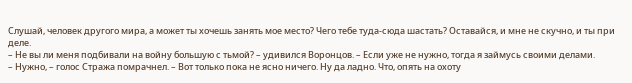Слушай, человек другого мира, а может ты хочешь занять мое место? Чего тебе туда-сюда шастать? Оставайся, и мне не скучно, и ты при деле.
– Не вы ли меня подбивали на войну большую с тьмой? – удивился Воронцов. – Если уже не нужно, тогда я займусь своими делами.
– Нужно, – голос Стража помрачнел. – Вот только пока не ясно ничего. Ну да ладно. Что, опять на охоту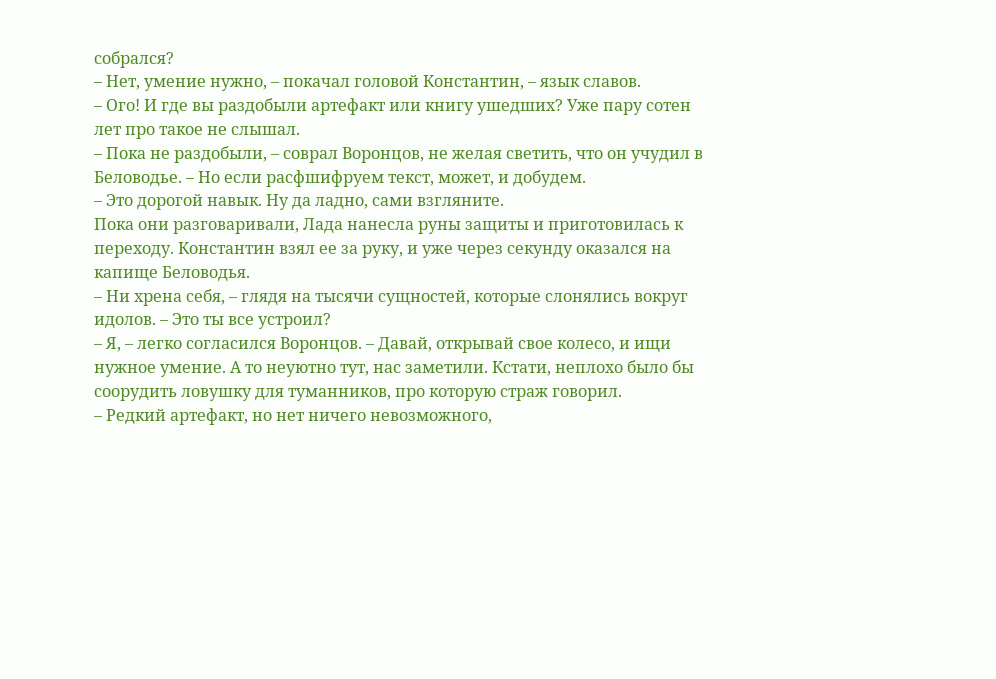собрался?
– Нет, умение нужно, – покачал головой Константин, – язык славов.
– Ого! И где вы раздобыли артефакт или книгу ушедших? Уже пару сотен лет про такое не слышал.
– Пока не раздобыли, – соврал Воронцов, не желая светить, что он учудил в Беловодье. – Но если расфшифруем текст, может, и добудем.
– Это дорогой навык. Ну да ладно, сами взгляните.
Пока они разговаривали, Лада нанесла руны защиты и приготовилась к переходу. Константин взял ее за руку, и уже через секунду оказался на капище Беловодья.
– Ни хрена себя, – глядя на тысячи сущностей, которые слонялись вокруг идолов. – Это ты все устроил?
– Я, – легко согласился Воронцов. – Давай, открывай свое колесо, и ищи нужное умение. А то неуютно тут, нас заметили. Кстати, неплохо было бы соорудить ловушку для туманников, про которую страж говорил.
– Редкий артефакт, но нет ничего невозможного,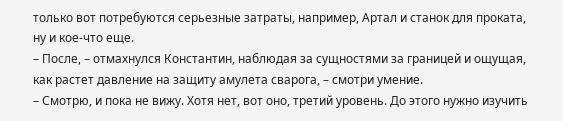только вот потребуются серьезные затраты, например, Артал и станок для проката, ну и кое-что еще.
– После, – отмахнулся Константин, наблюдая за сущностями за границей и ощущая, как растет давление на защиту амулета сварога, – смотри умение.
– Смотрю, и пока не вижу. Хотя нет, вот оно, третий уровень. До этого нужно изучить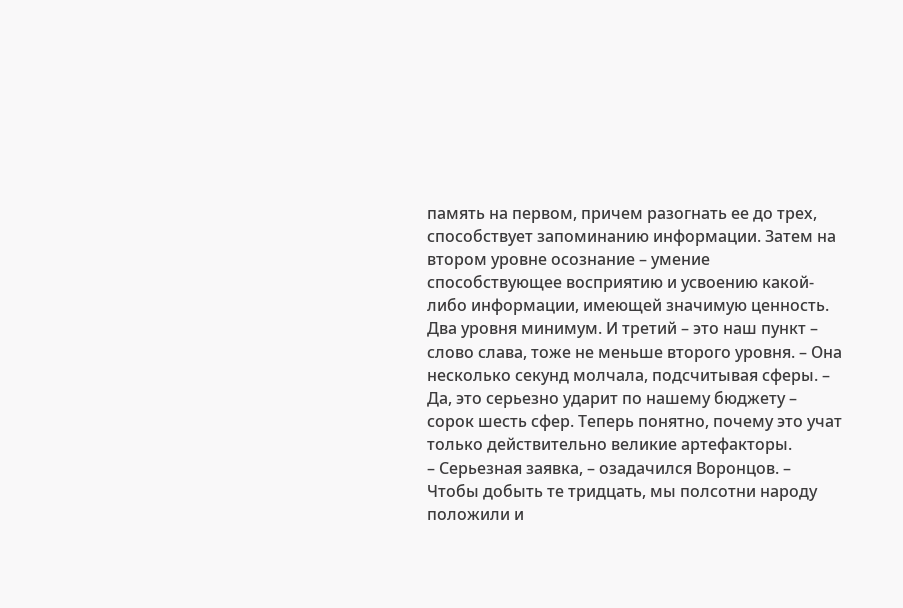память на первом, причем разогнать ее до трех, способствует запоминанию информации. Затем на втором уровне осознание – умение способствующее восприятию и усвоению какой-либо информации, имеющей значимую ценность. Два уровня минимум. И третий – это наш пункт – слово слава, тоже не меньше второго уровня. – Она несколько секунд молчала, подсчитывая сферы. – Да, это серьезно ударит по нашему бюджету – сорок шесть сфер. Теперь понятно, почему это учат только действительно великие артефакторы.
– Серьезная заявка, – озадачился Воронцов. – Чтобы добыть те тридцать, мы полсотни народу положили и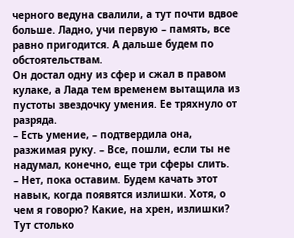черного ведуна свалили, а тут почти вдвое больше. Ладно, учи первую – память, все равно пригодится. А дальше будем по обстоятельствам.
Он достал одну из сфер и сжал в правом кулаке, а Лада тем временем вытащила из пустоты звездочку умения. Ее тряхнуло от разряда.
– Есть умение, – подтвердила она, разжимая руку. – Все, пошли, если ты не надумал, конечно, еще три сферы слить.
– Нет, пока оставим. Будем качать этот навык, когда появятся излишки. Хотя, о чем я говорю? Какие, на хрен, излишки? Тут столько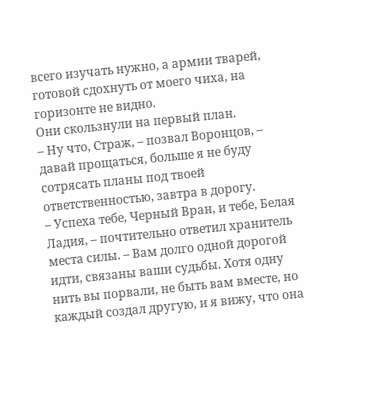всего изучать нужно, а армии тварей, готовой сдохнуть от моего чиха, на горизонте не видно.
Они скользнули на первый план.
– Ну что, Страж, – позвал Воронцов, – давай прощаться, больше я не буду сотрясать планы под твоей ответственностью, завтра в дорогу.
– Успеха тебе, Черный Вран, и тебе, Белая Ладия, – почтительно ответил хранитель места силы. – Вам долго одной дорогой идти, связаны ваши судьбы. Хотя одну нить вы порвали, не быть вам вместе, но каждый создал другую, и я вижу, что она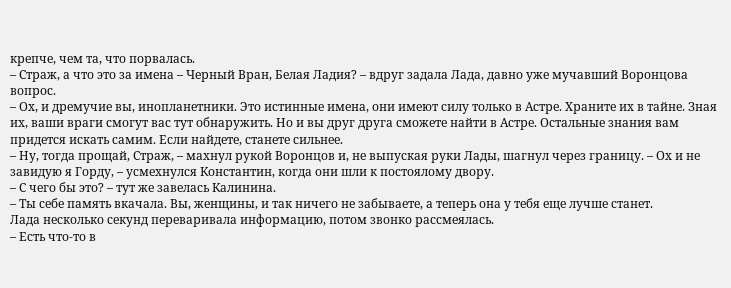крепче, чем та, что порвалась.
– Страж, а что это за имена – Черный Вран, Белая Ладия? – вдруг задала Лада, давно уже мучавший Воронцова вопрос.
– Ох, и дремучие вы, инопланетники. Это истинные имена, они имеют силу только в Астре. Храните их в тайне. Зная их, ваши враги смогут вас тут обнаружить. Но и вы друг друга сможете найти в Астре. Остальные знания вам придется искать самим. Если найдете, станете сильнее.
– Ну, тогда прощай, Страж, – махнул рукой Воронцов и, не выпуская руки Лады, шагнул через границу. – Ох и не завидую я Горду, – усмехнулся Константин, когда они шли к постоялому двору.
– С чего бы это? – тут же завелась Калинина.
– Ты себе память вкачала. Вы, женщины, и так ничего не забываете, а теперь она у тебя еще лучше станет.
Лада несколько секунд переваривала информацию, потом звонко рассмеялась.
– Есть что-то в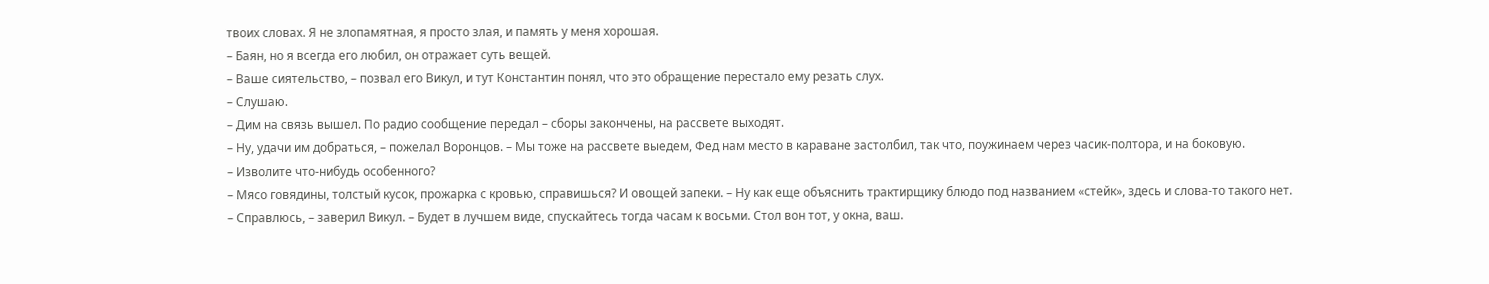твоих словах. Я не злопамятная, я просто злая, и память у меня хорошая.
– Баян, но я всегда его любил, он отражает суть вещей.
– Ваше сиятельство, – позвал его Викул, и тут Константин понял, что это обращение перестало ему резать слух.
– Слушаю.
– Дим на связь вышел. По радио сообщение передал – сборы закончены, на рассвете выходят.
– Ну, удачи им добраться, – пожелал Воронцов. – Мы тоже на рассвете выедем, Фед нам место в караване застолбил, так что, поужинаем через часик-полтора, и на боковую.
– Изволите что-нибудь особенного?
– Мясо говядины, толстый кусок, прожарка с кровью, справишься? И овощей запеки. – Ну как еще объяснить трактирщику блюдо под названием «стейк», здесь и слова-то такого нет.
– Справлюсь, – заверил Викул. – Будет в лучшем виде, спускайтесь тогда часам к восьми. Стол вон тот, у окна, ваш.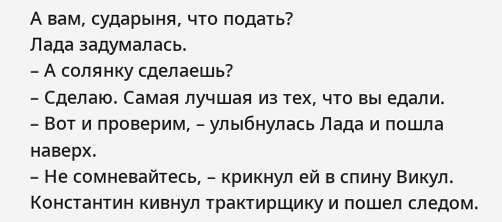А вам, сударыня, что подать?
Лада задумалась.
– А солянку сделаешь?
– Сделаю. Самая лучшая из тех, что вы едали.
– Вот и проверим, – улыбнулась Лада и пошла наверх.
– Не сомневайтесь, – крикнул ей в спину Викул.
Константин кивнул трактирщику и пошел следом.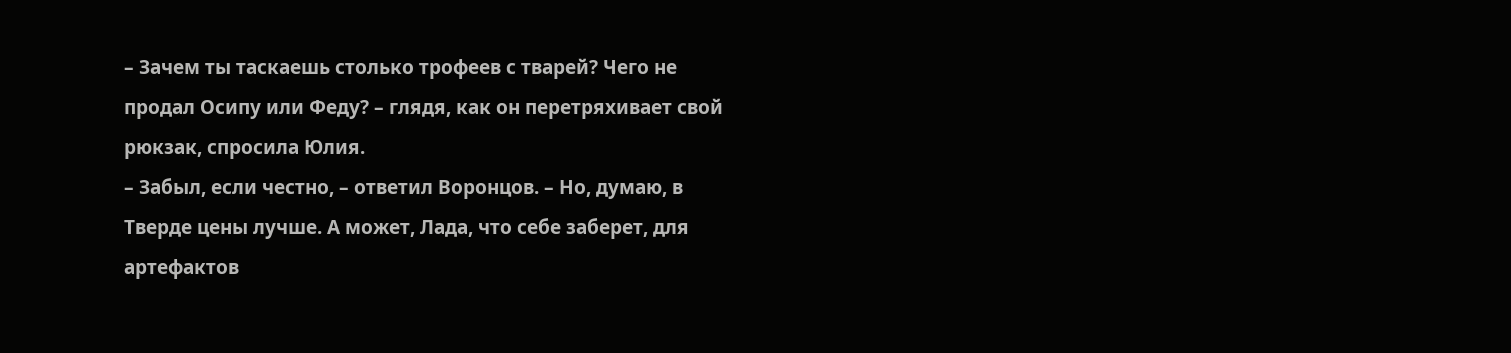– Зачем ты таскаешь столько трофеев с тварей? Чего не продал Осипу или Феду? – глядя, как он перетряхивает свой рюкзак, спросила Юлия.
– Забыл, если честно, – ответил Воронцов. – Но, думаю, в Тверде цены лучше. А может, Лада, что себе заберет, для артефактов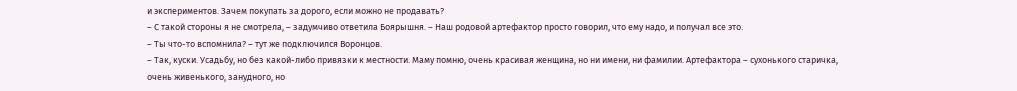и экспериментов. Зачем покупать за дорого, если можно не продавать?
– С такой стороны я не смотрела, – задумчиво ответила Боярышня. – Наш родовой артефактор просто говорил, что ему надо, и получал все это.
– Ты что-то вспомнила? – тут же подключился Воронцов.
– Так, куски. Усадьбу, но без какой-либо привязки к местности. Маму помню, очень красивая женщина, но ни имени, ни фамилии. Артефактора – сухонького старичка, очень живенького, занудного, но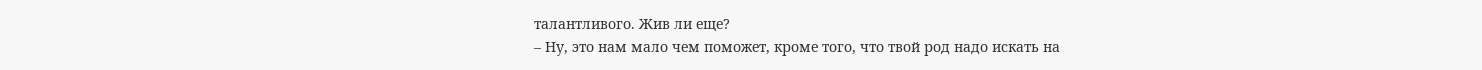талантливого. Жив ли еще?
– Ну, это нам мало чем поможет, кроме того, что твой род надо искать на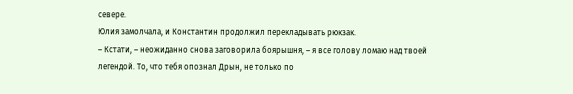севере.
Юлия замолчала, и Константин продолжил перекладывать рюкзак.
– Кстати, – неожиданно снова заговорила боярышня, – я все голову ломаю над твоей легендой. То, что тебя опознал Дрын, не только по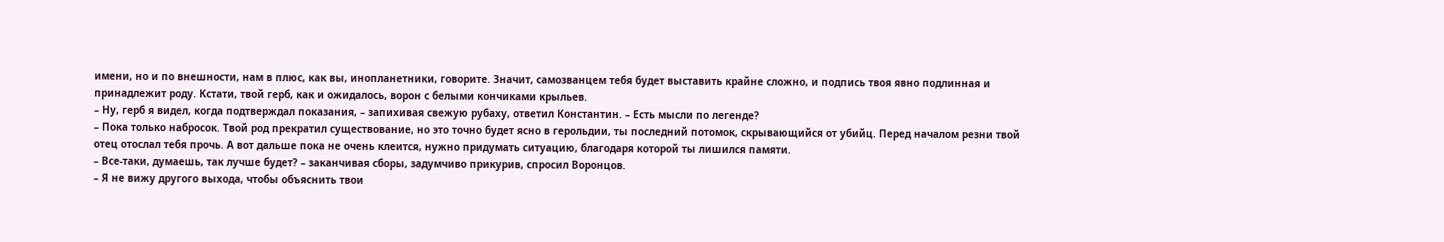имени, но и по внешности, нам в плюс, как вы, инопланетники, говорите. Значит, самозванцем тебя будет выставить крайне сложно, и подпись твоя явно подлинная и принадлежит роду. Кстати, твой герб, как и ожидалось, ворон с белыми кончиками крыльев.
– Ну, герб я видел, когда подтверждал показания, – запихивая свежую рубаху, ответил Константин. – Есть мысли по легенде?
– Пока только набросок. Твой род прекратил существование, но это точно будет ясно в герольдии, ты последний потомок, скрывающийся от убийц. Перед началом резни твой отец отослал тебя прочь. А вот дальше пока не очень клеится, нужно придумать ситуацию, благодаря которой ты лишился памяти.
– Все-таки, думаешь, так лучше будет? – заканчивая сборы, задумчиво прикурив, спросил Воронцов.
– Я не вижу другого выхода, чтобы объяснить твои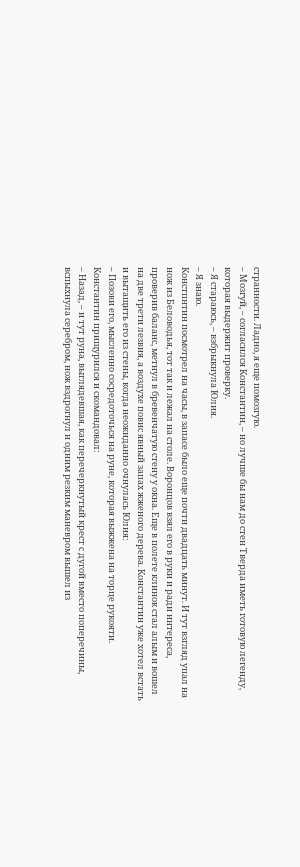странности. Ладно, я еще помозгую.
– Мозгуй, – согласился Константин, – но лучше бы нам до стен Тверда иметь готовую легенду, которая выдержит проверку.
– Я стараюсь, – взбрыкнула Юлия.
– Я знаю.
Констпнтин посмотрел на часы, в запасе было еще почти двадцать минут. И тут взгляд упал на нож из Беловодья, тот так и лежал на столе. Воронцов взял его в руки и ради интереса, проверив баланс, метнул в бревенчатую стену у окна. Еще в полете клинок стал алым и вошел на две трети лезвия, а воздухе повис явный запах жженого дерева. Константин уже хотел встать и вытащить его из стены, когда неожиданно очнулась Юлия:
– Позови его, мысленно сосредоточься на руне, которая выжжена на торце рукояти.
Константин прищурился и скомандовал:
– Назад, – и тут руна, выглядевшая, как перечеркнутый крест с дугой вместо поперечины, вспыхнула серебром, нож вздрогнул и одним резким маневром вышел из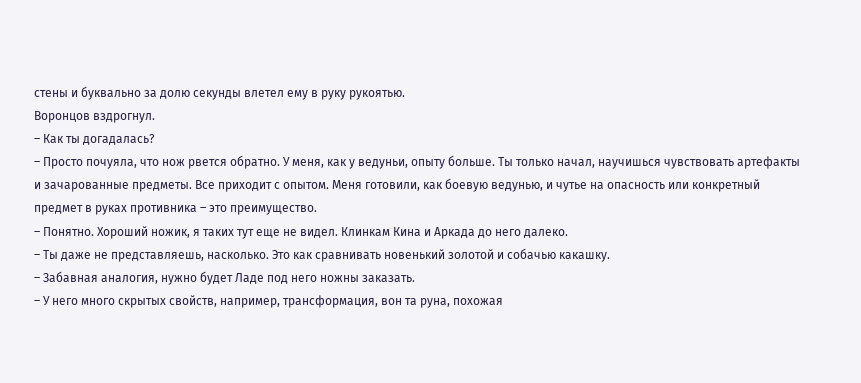стены и буквально за долю секунды влетел ему в руку рукоятью.
Воронцов вздрогнул.
– Как ты догадалась?
– Просто почуяла, что нож рвется обратно. У меня, как у ведуньи, опыту больше. Ты только начал, научишься чувствовать артефакты и зачарованные предметы. Все приходит с опытом. Меня готовили, как боевую ведунью, и чутье на опасность или конкретный предмет в руках противника – это преимущество.
– Понятно. Хороший ножик, я таких тут еще не видел. Клинкам Кина и Аркада до него далеко.
– Ты даже не представляешь, насколько. Это как сравнивать новенький золотой и собачью какашку.
– Забавная аналогия, нужно будет Ладе под него ножны заказать.
– У него много скрытых свойств, например, трансформация, вон та руна, похожая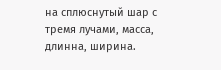на сплюснутый шар с тремя лучами, масса, длинна, ширина.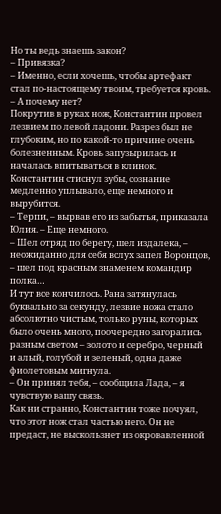Но ты ведь знаешь закон?
– Привязка?
– Именно, если хочешь, чтобы артефакт стал по-настоящему твоим, требуется кровь.
– А почему нет?
Покрутив в руках нож, Константин провел лезвием по левой ладони. Разрез был не глубоким, но по какой-то причине очень болезненным. Кровь запузырилась и началась впитываться в клинок. Константин стиснул зубы, сознание медленно уплывало, еще немного и вырубится.
– Терпи, – вырвав его из забытья, приказала Юлия. – Еще немного.
– Шел отряд по берегу, шел издалека, – неожиданно для себя вслух запел Воронцов, – шел под красным знаменем командир полка…
И тут все кончилось. Рана затянулась буквально за секунду, лезвие ножа стало абсолютно чистым, только руны, которых было очень много, поочередно загорались разным светом – золото и серебро, черный и алый, голубой и зеленый, одна даже фиолетовым мигнула.
– Он принял тебя, – сообщила Лада, – я чувствую вашу связь.
Как ни странно, Константин тоже почуял, что этот нож стал частью него. Он не предаст, не выскользнет из окровавленной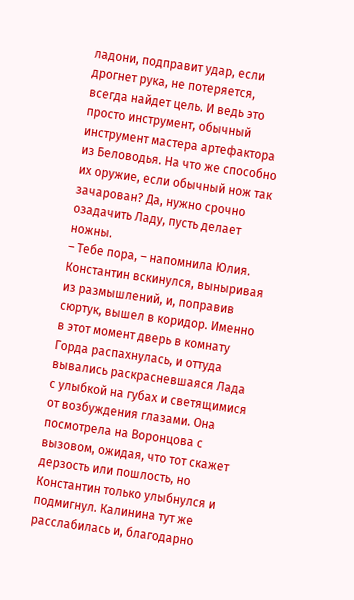ладони, подправит удар, если дрогнет рука, не потеряется, всегда найдет цель. И ведь это просто инструмент, обычный инструмент мастера артефактора из Беловодья. На что же способно их оружие, если обычный нож так зачарован? Да, нужно срочно озадачить Ладу, пусть делает ножны.
– Тебе пора, – напомнила Юлия.
Константин вскинулся, выныривая из размышлений, и, поправив сюртук, вышел в коридор. Именно в этот момент дверь в комнату Горда распахнулась, и оттуда вывались раскрасневшаяся Лада с улыбкой на губах и светящимися от возбуждения глазами. Она посмотрела на Воронцова с вызовом, ожидая, что тот скажет дерзость или пошлость, но Константин только улыбнулся и подмигнул. Калинина тут же расслабилась и, благодарно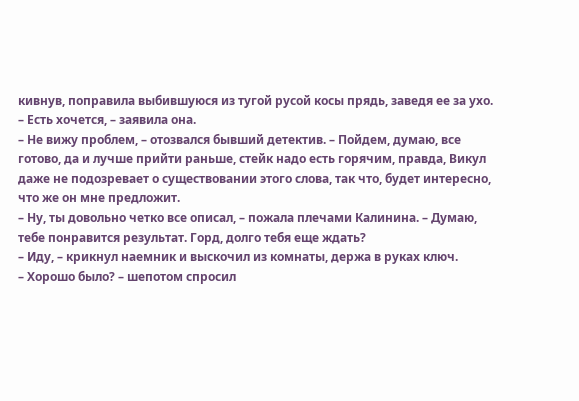кивнув, поправила выбившуюся из тугой русой косы прядь, заведя ее за ухо.
– Есть хочется, – заявила она.
– Не вижу проблем, – отозвался бывший детектив. – Пойдем, думаю, все готово, да и лучше прийти раньше, стейк надо есть горячим, правда, Викул даже не подозревает о существовании этого слова, так что, будет интересно, что же он мне предложит.
– Ну, ты довольно четко все описал, – пожала плечами Калинина. – Думаю, тебе понравится результат. Горд, долго тебя еще ждать?
– Иду, – крикнул наемник и выскочил из комнаты, держа в руках ключ.
– Хорошо было? – шепотом спросил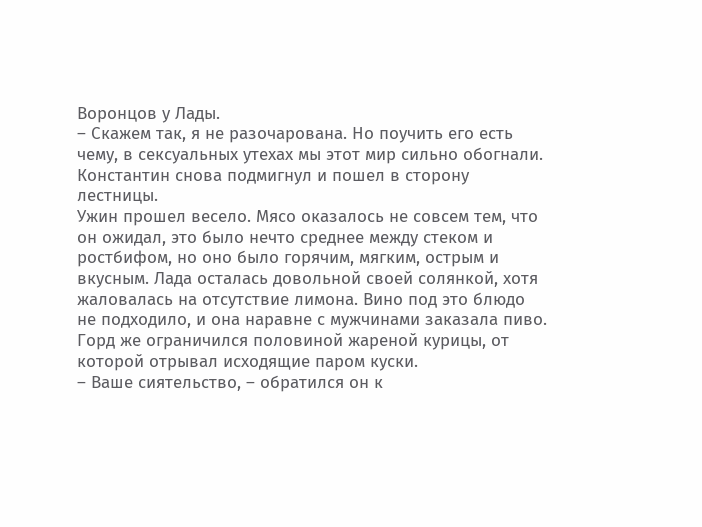Воронцов у Лады.
– Скажем так, я не разочарована. Но поучить его есть чему, в сексуальных утехах мы этот мир сильно обогнали.
Константин снова подмигнул и пошел в сторону лестницы.
Ужин прошел весело. Мясо оказалось не совсем тем, что он ожидал, это было нечто среднее между стеком и ростбифом, но оно было горячим, мягким, острым и вкусным. Лада осталась довольной своей солянкой, хотя жаловалась на отсутствие лимона. Вино под это блюдо не подходило, и она наравне с мужчинами заказала пиво. Горд же ограничился половиной жареной курицы, от которой отрывал исходящие паром куски.
– Ваше сиятельство, – обратился он к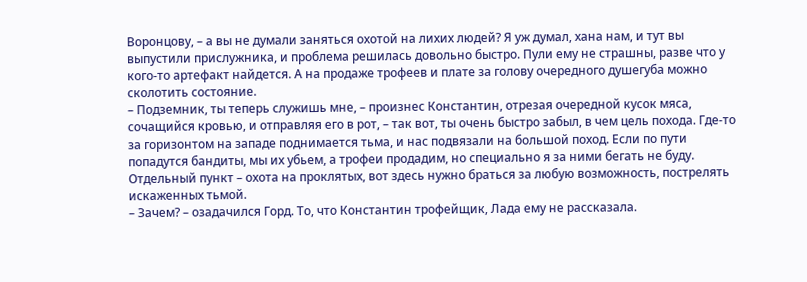Воронцову, – а вы не думали заняться охотой на лихих людей? Я уж думал, хана нам, и тут вы выпустили прислужника, и проблема решилась довольно быстро. Пули ему не страшны, разве что у кого-то артефакт найдется. А на продаже трофеев и плате за голову очередного душегуба можно сколотить состояние.
– Подземник, ты теперь служишь мне, – произнес Константин, отрезая очередной кусок мяса, сочащийся кровью, и отправляя его в рот, – так вот, ты очень быстро забыл, в чем цель похода. Где-то за горизонтом на западе поднимается тьма, и нас подвязали на большой поход. Если по пути попадутся бандиты, мы их убьем, а трофеи продадим, но специально я за ними бегать не буду. Отдельный пункт – охота на проклятых, вот здесь нужно браться за любую возможность, пострелять искаженных тьмой.
– Зачем? – озадачился Горд. То, что Константин трофейщик, Лада ему не рассказала.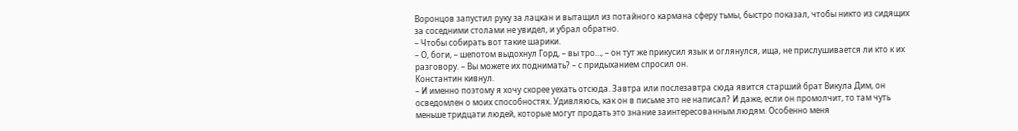Воронцов запустил руку за лацкан и вытащил из потайного кармана сферу тьмы, быстро показал, чтобы никто из сидящих за соседними столами не увидел, и убрал обратно.
– Чтобы собирать вот такие шарики.
– О, боги, – шепотом выдохнул Горд, – вы тро…, – он тут же прикусил язык и оглянулся, ища, не прислушивается ли кто к их разговору. – Вы можете их поднимать? – с придыханием спросил он.
Константин кивнул.
– И именно поэтому я хочу скорее уехать отсюда. Завтра или послезавтра сюда явится старший брат Викула Дим, он осведомлен о моих способностях. Удивляюсь, как он в письме это не написал? И даже, если он промолчит, то там чуть меньше тридцати людей, которые могут продать это знание заинтересованным людям. Особенно меня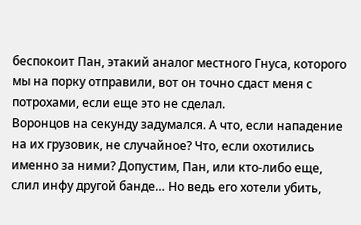беспокоит Пан, этакий аналог местного Гнуса, которого мы на порку отправили, вот он точно сдаст меня с потрохами, если еще это не сделал.
Воронцов на секунду задумался. А что, если нападение на их грузовик, не случайное? Что, если охотились именно за ними? Допустим, Пан, или кто-либо еще, слил инфу другой банде… Но ведь его хотели убить,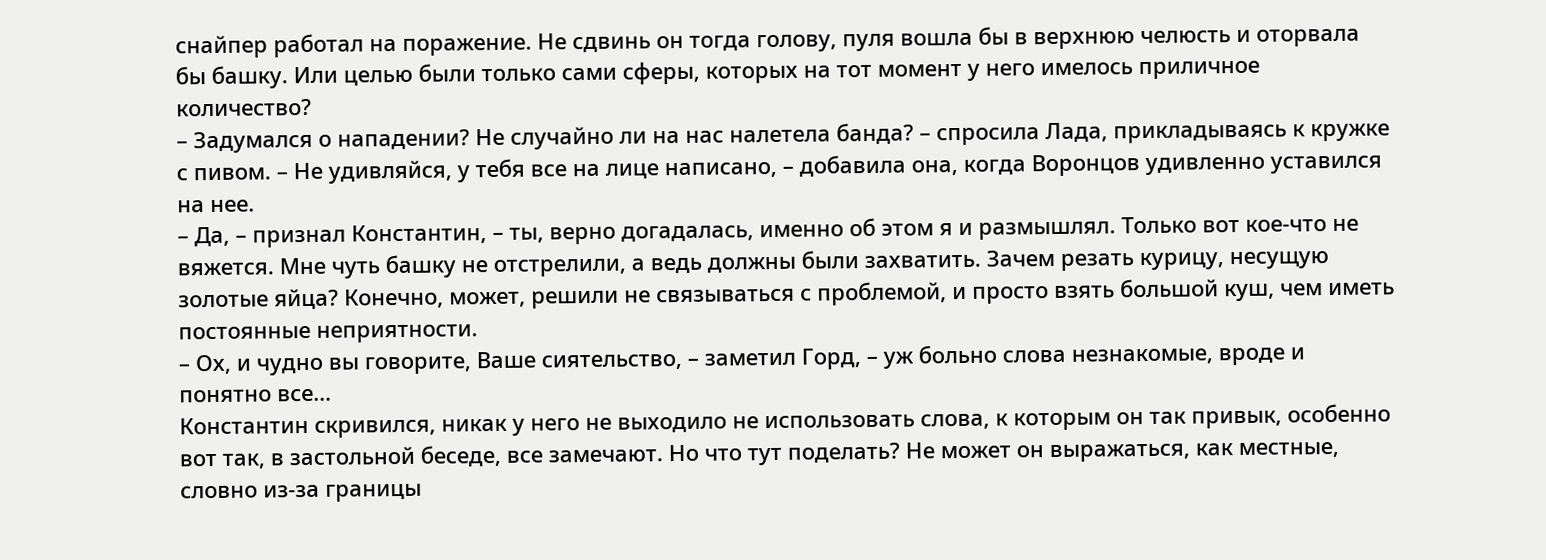снайпер работал на поражение. Не сдвинь он тогда голову, пуля вошла бы в верхнюю челюсть и оторвала бы башку. Или целью были только сами сферы, которых на тот момент у него имелось приличное количество?
– Задумался о нападении? Не случайно ли на нас налетела банда? – спросила Лада, прикладываясь к кружке с пивом. – Не удивляйся, у тебя все на лице написано, – добавила она, когда Воронцов удивленно уставился на нее.
– Да, – признал Константин, – ты, верно догадалась, именно об этом я и размышлял. Только вот кое-что не вяжется. Мне чуть башку не отстрелили, а ведь должны были захватить. Зачем резать курицу, несущую золотые яйца? Конечно, может, решили не связываться с проблемой, и просто взять большой куш, чем иметь постоянные неприятности.
– Ох, и чудно вы говорите, Ваше сиятельство, – заметил Горд, – уж больно слова незнакомые, вроде и понятно все…
Константин скривился, никак у него не выходило не использовать слова, к которым он так привык, особенно вот так, в застольной беседе, все замечают. Но что тут поделать? Не может он выражаться, как местные, словно из-за границы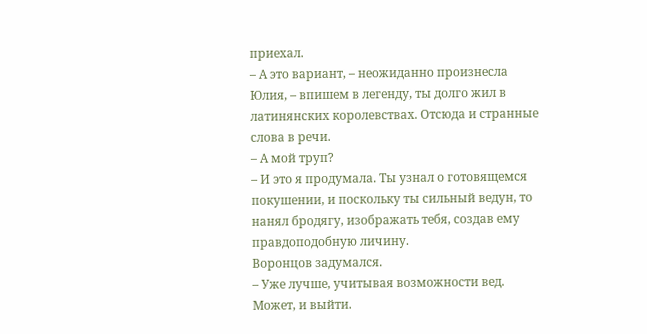приехал.
– А это вариант, – неожиданно произнесла Юлия, – впишем в легенду, ты долго жил в латинянских королевствах. Отсюда и странные слова в речи.
– А мой труп?
– И это я продумала. Ты узнал о готовящемся покушении, и поскольку ты сильный ведун, то нанял бродягу, изображать тебя, создав ему правдоподобную личину.
Воронцов задумался.
– Уже лучше, учитывая возможности вед. Может, и выйти.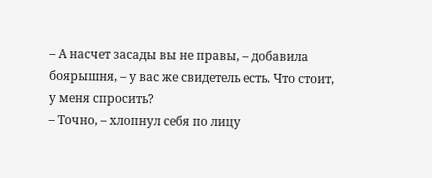– А насчет засады вы не правы, – добавила боярышня, – у вас же свидетель есть. Что стоит, у меня спросить?
– Точно, – хлопнул себя по лицу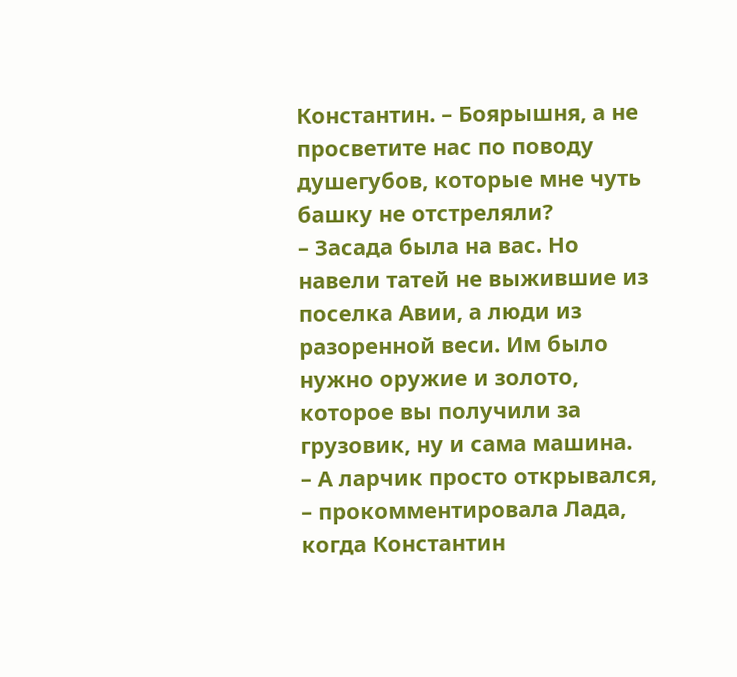Константин. – Боярышня, а не просветите нас по поводу душегубов, которые мне чуть башку не отстреляли?
– Засада была на вас. Но навели татей не выжившие из поселка Авии, а люди из разоренной веси. Им было нужно оружие и золото, которое вы получили за грузовик, ну и сама машина.
– А ларчик просто открывался, – прокомментировала Лада, когда Константин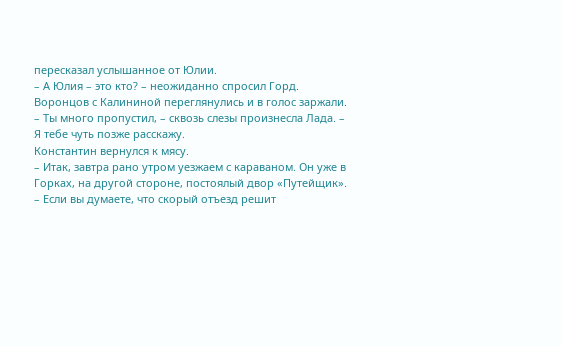пересказал услышанное от Юлии.
– А Юлия – это кто? – неожиданно спросил Горд.
Воронцов с Калининой переглянулись и в голос заржали.
– Ты много пропустил, – сквозь слезы произнесла Лада. – Я тебе чуть позже расскажу.
Константин вернулся к мясу.
– Итак, завтра рано утром уезжаем с караваном. Он уже в Горках, на другой стороне, постоялый двор «Путейщик».
– Если вы думаете, что скорый отъезд решит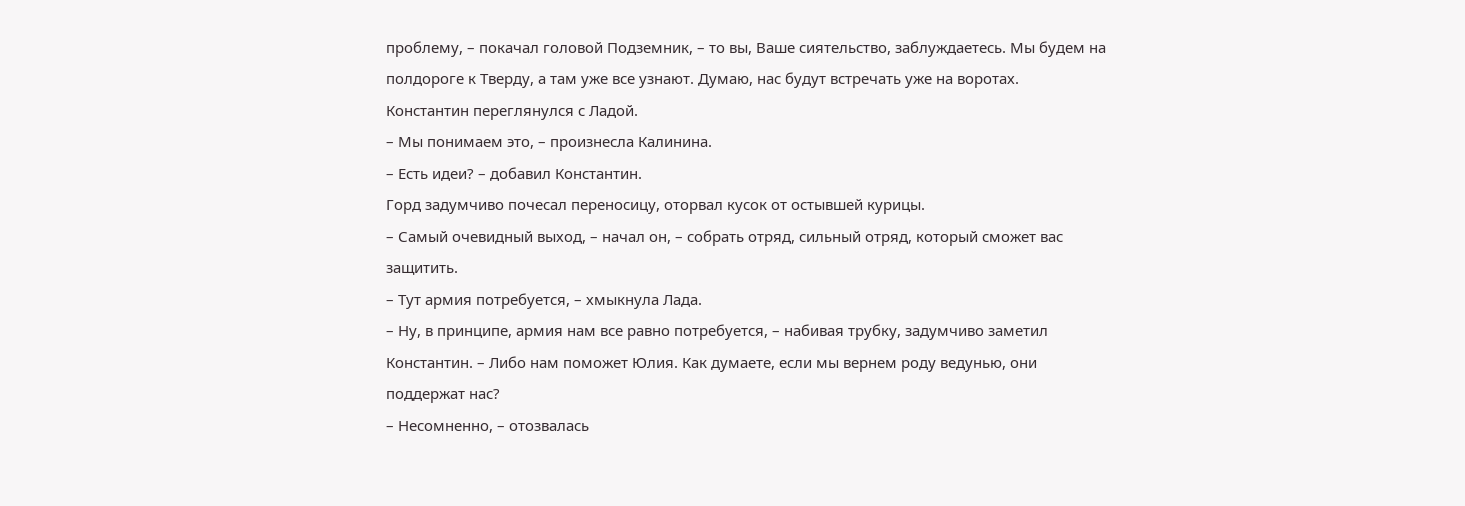проблему, – покачал головой Подземник, – то вы, Ваше сиятельство, заблуждаетесь. Мы будем на полдороге к Тверду, а там уже все узнают. Думаю, нас будут встречать уже на воротах.
Константин переглянулся с Ладой.
– Мы понимаем это, – произнесла Калинина.
– Есть идеи? – добавил Константин.
Горд задумчиво почесал переносицу, оторвал кусок от остывшей курицы.
– Самый очевидный выход, – начал он, – собрать отряд, сильный отряд, который сможет вас защитить.
– Тут армия потребуется, – хмыкнула Лада.
– Ну, в принципе, армия нам все равно потребуется, – набивая трубку, задумчиво заметил Константин. – Либо нам поможет Юлия. Как думаете, если мы вернем роду ведунью, они поддержат нас?
– Несомненно, – отозвалась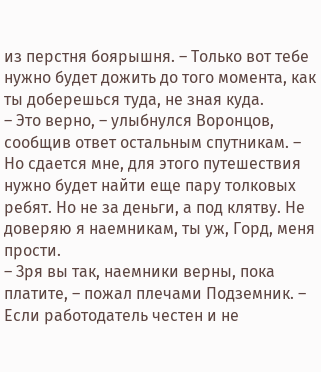из перстня боярышня. – Только вот тебе нужно будет дожить до того момента, как ты доберешься туда, не зная куда.
– Это верно, – улыбнулся Воронцов, сообщив ответ остальным спутникам. – Но сдается мне, для этого путешествия нужно будет найти еще пару толковых ребят. Но не за деньги, а под клятву. Не доверяю я наемникам, ты уж, Горд, меня прости.
– Зря вы так, наемники верны, пока платите, – пожал плечами Подземник. – Если работодатель честен и не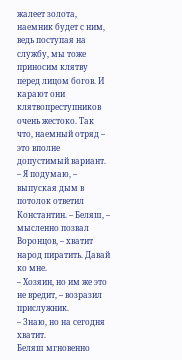жалеет золота, наемник будет с ним, ведь поступая на службу, мы тоже приносим клятву перед лицом богов. И карают они клятвопреступников очень жестоко. Так что, наемный отряд – это вполне допустимый вариант.
– Я подумаю, – выпуская дым в потолок ответил Константин. – Беляш, – мысленно позвал Воронцов, – хватит народ пиратить. Давай ко мне.
– Хозяин, но им же это не вредит, – возразил прислужник.
– Знаю, но на сегодня хватит.
Беляш мгновенно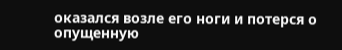оказался возле его ноги и потерся о опущенную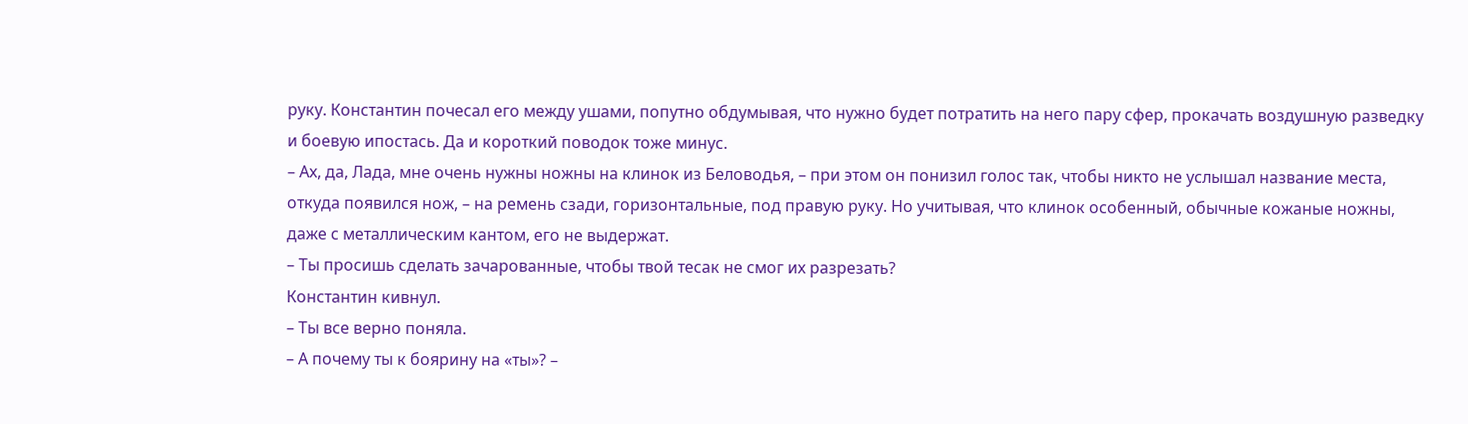руку. Константин почесал его между ушами, попутно обдумывая, что нужно будет потратить на него пару сфер, прокачать воздушную разведку и боевую ипостась. Да и короткий поводок тоже минус.
– Ах, да, Лада, мне очень нужны ножны на клинок из Беловодья, – при этом он понизил голос так, чтобы никто не услышал название места, откуда появился нож, – на ремень сзади, горизонтальные, под правую руку. Но учитывая, что клинок особенный, обычные кожаные ножны, даже с металлическим кантом, его не выдержат.
– Ты просишь сделать зачарованные, чтобы твой тесак не смог их разрезать?
Константин кивнул.
– Ты все верно поняла.
– А почему ты к боярину на «ты»? –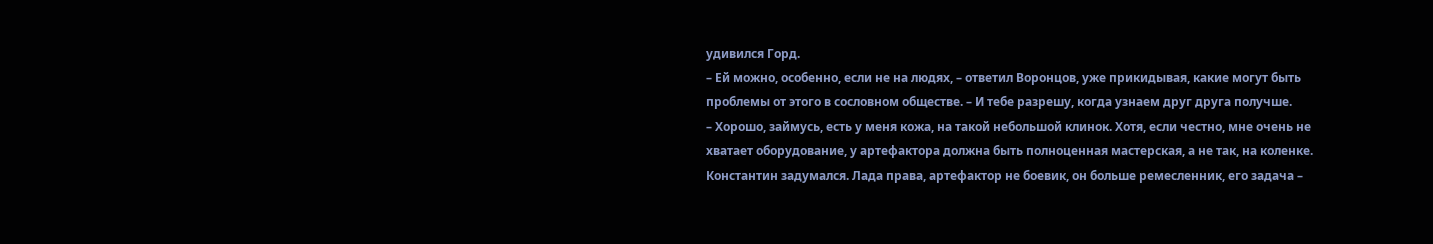удивился Горд.
– Ей можно, особенно, если не на людях, – ответил Воронцов, уже прикидывая, какие могут быть проблемы от этого в сословном обществе. – И тебе разрешу, когда узнаем друг друга получше.
– Хорошо, займусь, есть у меня кожа, на такой небольшой клинок. Хотя, если честно, мне очень не хватает оборудование, у артефактора должна быть полноценная мастерская, а не так, на коленке.
Константин задумался. Лада права, артефактор не боевик, он больше ремесленник, его задача –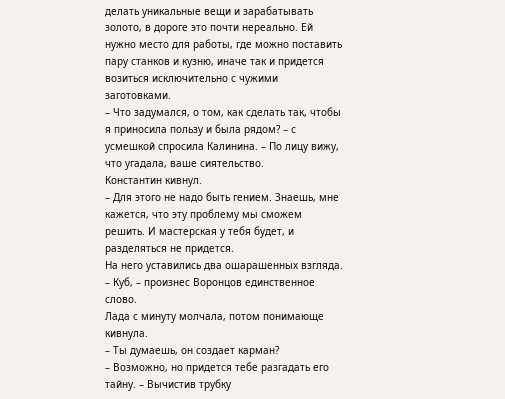делать уникальные вещи и зарабатывать золото, в дороге это почти нереально. Ей нужно место для работы, где можно поставить пару станков и кузню, иначе так и придется возиться исключительно с чужими заготовками.
– Что задумался, о том, как сделать так, чтобы я приносила пользу и была рядом? – с усмешкой спросила Калинина. – По лицу вижу, что угадала, ваше сиятельство.
Константин кивнул.
– Для этого не надо быть гением. Знаешь, мне кажется, что эту проблему мы сможем решить. И мастерская у тебя будет, и разделяться не придется.
На него уставились два ошарашенных взгляда.
– Куб, – произнес Воронцов единственное слово.
Лада с минуту молчала, потом понимающе кивнула.
– Ты думаешь, он создает карман?
– Возможно, но придется тебе разгадать его тайну. – Вычистив трубку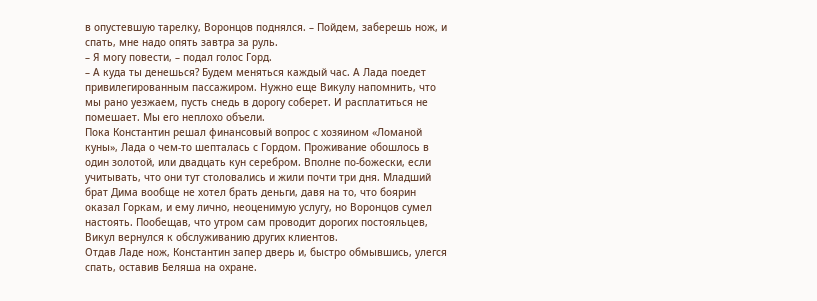в опустевшую тарелку, Воронцов поднялся. – Пойдем, заберешь нож, и спать, мне надо опять завтра за руль.
– Я могу повести, – подал голос Горд.
– А куда ты денешься? Будем меняться каждый час. А Лада поедет привилегированным пассажиром. Нужно еще Викулу напомнить, что мы рано уезжаем, пусть снедь в дорогу соберет. И расплатиться не помешает. Мы его неплохо объели.
Пока Константин решал финансовый вопрос с хозяином «Ломаной куны», Лада о чем-то шепталась с Гордом. Проживание обошлось в один золотой, или двадцать кун серебром. Вполне по-божески, если учитывать, что они тут столовались и жили почти три дня. Младший брат Дима вообще не хотел брать деньги, давя на то, что боярин оказал Горкам, и ему лично, неоценимую услугу, но Воронцов сумел настоять. Пообещав, что утром сам проводит дорогих постояльцев, Викул вернулся к обслуживанию других клиентов.
Отдав Ладе нож, Константин запер дверь и, быстро обмывшись, улегся спать, оставив Беляша на охране.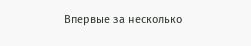Впервые за несколько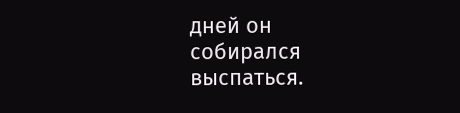дней он собирался выспаться.